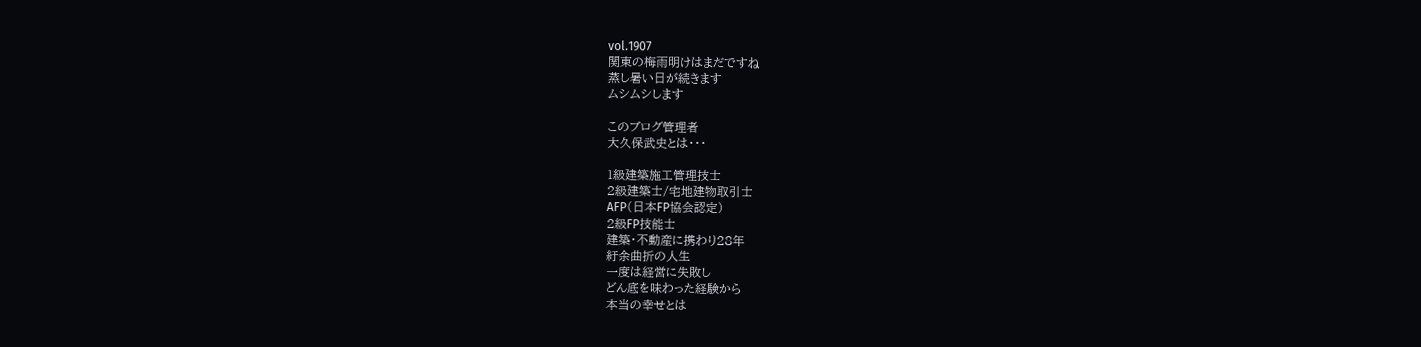vol.1907
関東の梅雨明けはまだですね
蒸し暑い日が続きます
ムシムシします

このブログ管理者
大久保武史とは・・・

1級建築施工管理技士
2級建築士/宅地建物取引士
AFP(日本FP協会認定)
2級FP技能士
建築・不動産に携わり28年
紆余曲折の人生
一度は経営に失敗し
どん底を味わった経験から
本当の幸せとは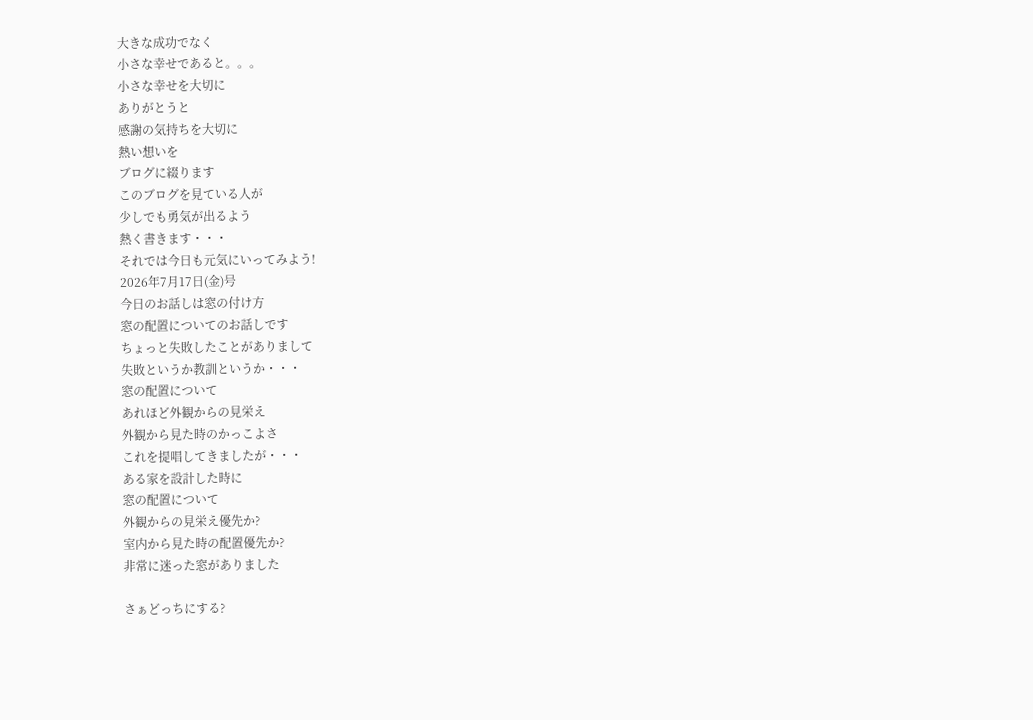大きな成功でなく
小さな幸せであると。。。
小さな幸せを大切に
ありがとうと
感謝の気持ちを大切に
熱い想いを
ブログに綴ります
このブログを見ている人が
少しでも勇気が出るよう
熱く書きます・・・
それでは今日も元気にいってみよう!
2026年7月17日(金)号
今日のお話しは窓の付け方
窓の配置についてのお話しです
ちょっと失敗したことがありまして
失敗というか教訓というか・・・
窓の配置について
あれほど外観からの見栄え
外観から見た時のかっこよさ
これを提唱してきましたが・・・
ある家を設計した時に
窓の配置について
外観からの見栄え優先か?
室内から見た時の配置優先か?
非常に迷った窓がありました

さぁどっちにする?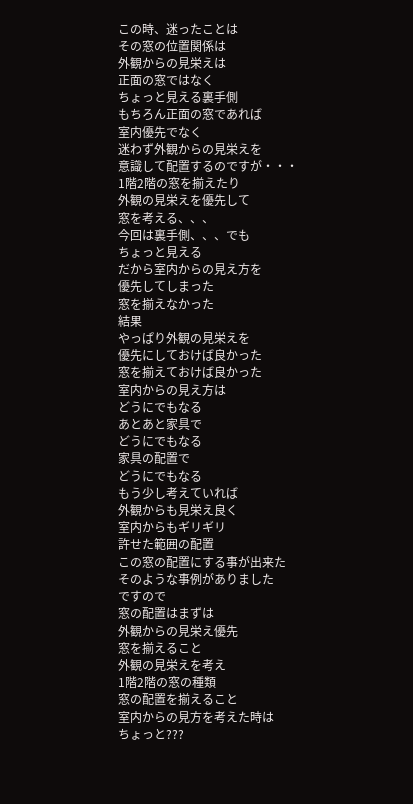この時、迷ったことは
その窓の位置関係は
外観からの見栄えは
正面の窓ではなく
ちょっと見える裏手側
もちろん正面の窓であれば
室内優先でなく
迷わず外観からの見栄えを
意識して配置するのですが・・・
1階2階の窓を揃えたり
外観の見栄えを優先して
窓を考える、、、
今回は裏手側、、、でも
ちょっと見える
だから室内からの見え方を
優先してしまった
窓を揃えなかった
結果
やっぱり外観の見栄えを
優先にしておけば良かった
窓を揃えておけば良かった
室内からの見え方は
どうにでもなる
あとあと家具で
どうにでもなる
家具の配置で
どうにでもなる
もう少し考えていれば
外観からも見栄え良く
室内からもギリギリ
許せた範囲の配置
この窓の配置にする事が出来た
そのような事例がありました
ですので
窓の配置はまずは
外観からの見栄え優先
窓を揃えること
外観の見栄えを考え
1階2階の窓の種類
窓の配置を揃えること
室内からの見方を考えた時は
ちょっと???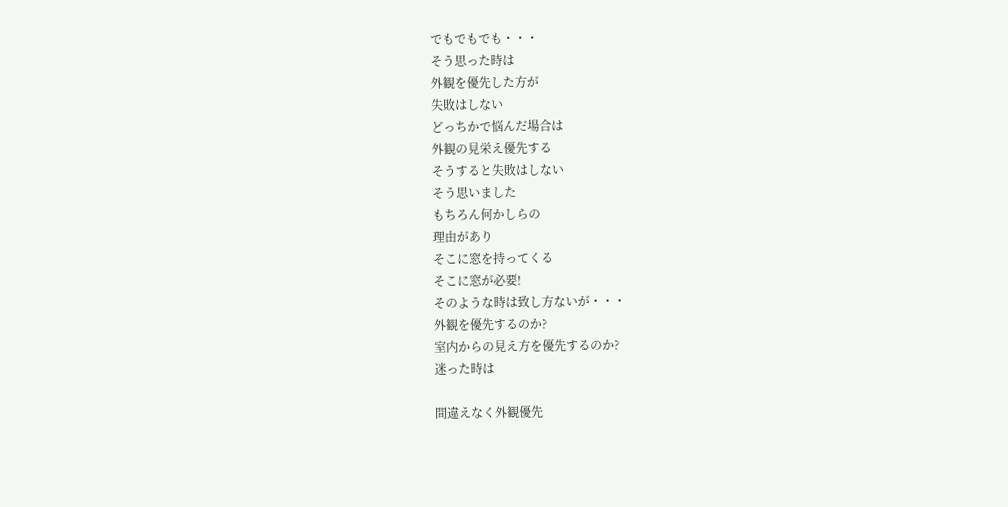でもでもでも・・・
そう思った時は
外観を優先した方が
失敗はしない
どっちかで悩んだ場合は
外観の見栄え優先する
そうすると失敗はしない
そう思いました
もちろん何かしらの
理由があり
そこに窓を持ってくる
そこに窓が必要!
そのような時は致し方ないが・・・
外観を優先するのか?
室内からの見え方を優先するのか?
迷った時は

間違えなく外観優先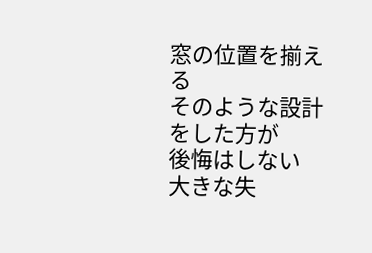窓の位置を揃える
そのような設計をした方が
後悔はしない
大きな失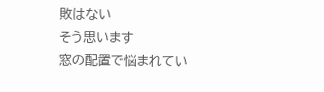敗はない
そう思います
窓の配置で悩まれてい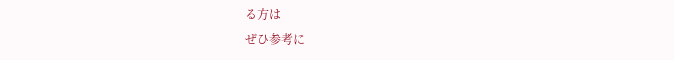る方は
ぜひ参考に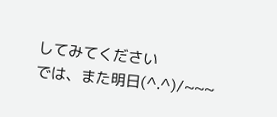してみてください
では、また明日(^.^)/~~~